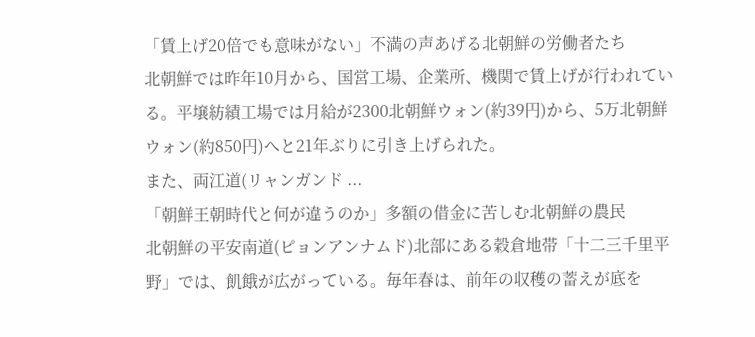「賃上げ20倍でも意味がない」不満の声あげる北朝鮮の労働者たち
北朝鮮では昨年10月から、国営工場、企業所、機関で賃上げが行われている。平壌紡績工場では月給が2300北朝鮮ウォン(約39円)から、5万北朝鮮ウォン(約850円)へと21年ぶりに引き上げられた。
また、両江道(リャンガンド ...
「朝鮮王朝時代と何が違うのか」多額の借金に苦しむ北朝鮮の農民
北朝鮮の平安南道(ピョンアンナムド)北部にある穀倉地帯「十二三千里平野」では、飢餓が広がっている。毎年春は、前年の収穫の蓄えが底を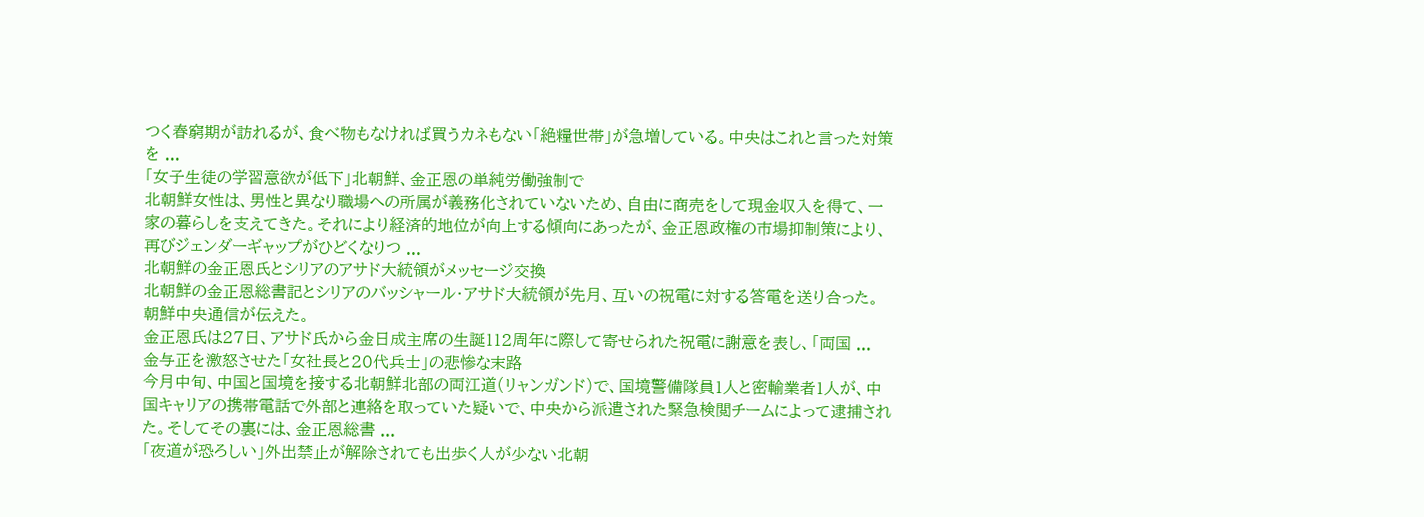つく春窮期が訪れるが、食べ物もなければ買うカネもない「絶糧世帯」が急増している。中央はこれと言った対策を ...
「女子生徒の学習意欲が低下」北朝鮮、金正恩の単純労働強制で
北朝鮮女性は、男性と異なり職場への所属が義務化されていないため、自由に商売をして現金収入を得て、一家の暮らしを支えてきた。それにより経済的地位が向上する傾向にあったが、金正恩政権の市場抑制策により、再びジェンダーギャップがひどくなりつ ...
北朝鮮の金正恩氏とシリアのアサド大統領がメッセージ交換
北朝鮮の金正恩総書記とシリアのバッシャール・アサド大統領が先月、互いの祝電に対する答電を送り合った。朝鮮中央通信が伝えた。
金正恩氏は27日、アサド氏から金日成主席の生誕112周年に際して寄せられた祝電に謝意を表し、「両国 ...
金与正を激怒させた「女社長と20代兵士」の悲惨な末路
今月中旬、中国と国境を接する北朝鮮北部の両江道(リャンガンド)で、国境警備隊員1人と密輸業者1人が、中国キャリアの携帯電話で外部と連絡を取っていた疑いで、中央から派遣された緊急検閲チームによって逮捕された。そしてその裏には、金正恩総書 ...
「夜道が恐ろしい」外出禁止が解除されても出歩く人が少ない北朝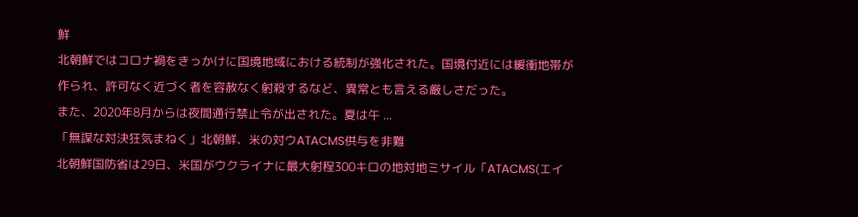鮮
北朝鮮ではコロナ禍をきっかけに国境地域における統制が強化された。国境付近には緩衝地帯が作られ、許可なく近づく者を容赦なく射殺するなど、異常とも言える厳しさだった。
また、2020年8月からは夜間通行禁止令が出された。夏は午 ...
「無謀な対決狂気まねく」北朝鮮、米の対ウATACMS供与を非難
北朝鮮国防省は29日、米国がウクライナに最大射程300キロの地対地ミサイル「ATACMS(エイ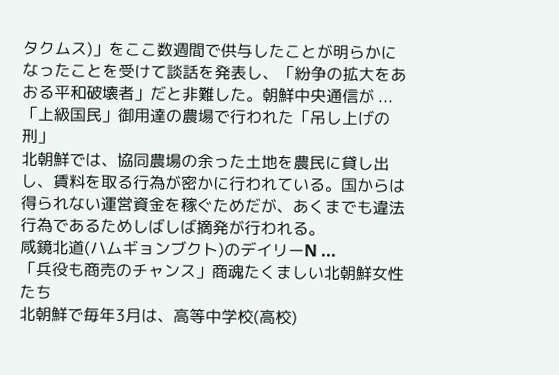タクムス)」をここ数週間で供与したことが明らかになったことを受けて談話を発表し、「紛争の拡大をあおる平和破壊者」だと非難した。朝鮮中央通信が ...
「上級国民」御用達の農場で行われた「吊し上げの刑」
北朝鮮では、協同農場の余った土地を農民に貸し出し、賃料を取る行為が密かに行われている。国からは得られない運営資金を稼ぐためだが、あくまでも違法行為であるためしばしば摘発が行われる。
咸鏡北道(ハムギョンブクト)のデイリーN ...
「兵役も商売のチャンス」商魂たくましい北朝鮮女性たち
北朝鮮で毎年3月は、高等中学校(高校)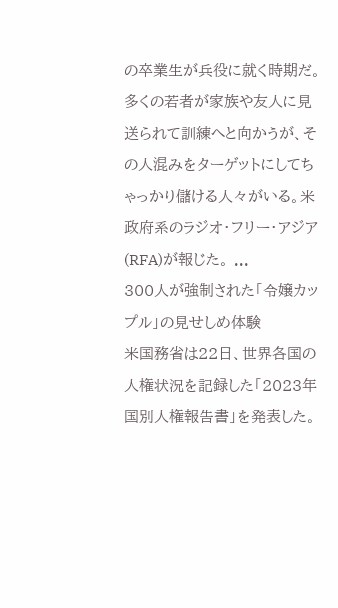の卒業生が兵役に就く時期だ。多くの若者が家族や友人に見送られて訓練へと向かうが、その人混みをターゲットにしてちゃっかり儲ける人々がいる。米政府系のラジオ・フリー・アジア(RFA)が報じた。 ...
300人が強制された「令嬢カップル」の見せしめ体験
米国務省は22日、世界各国の人権状況を記録した「2023年国別人権報告書」を発表した。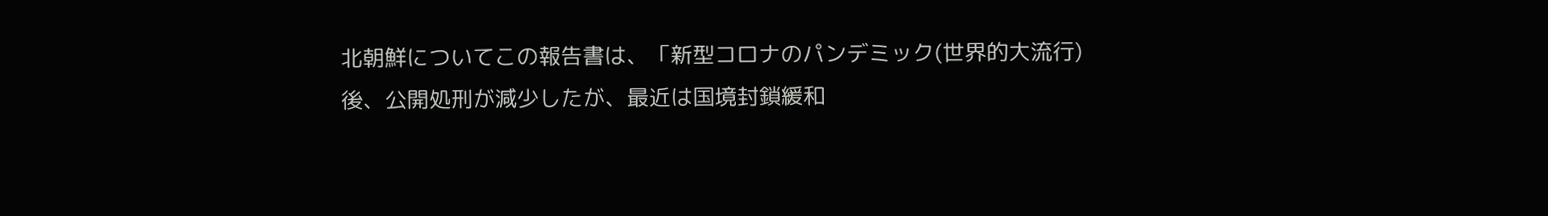北朝鮮についてこの報告書は、「新型コロナのパンデミック(世界的大流行)後、公開処刑が減少したが、最近は国境封鎖緩和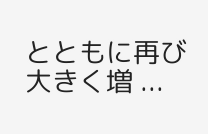とともに再び大きく増 ...